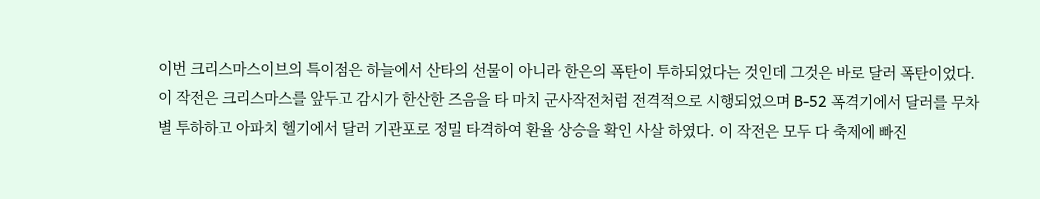이번 크리스마스이브의 특이점은 하늘에서 산타의 선물이 아니라 한은의 폭탄이 투하되었다는 것인데 그것은 바로 달러 폭탄이었다. 이 작전은 크리스마스를 앞두고 감시가 한산한 즈음을 타 마치 군사작전처럼 전격적으로 시행되었으며 B-52 폭격기에서 달러를 무차별 투하하고 아파치 헬기에서 달러 기관포로 정밀 타격하여 환율 상승을 확인 사살 하였다. 이 작전은 모두 다 축제에 빠진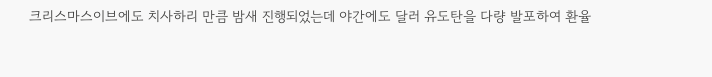크리스마스이브에도 치사하리 만큼 밤새 진행되었는데 야간에도 달러 유도탄을 다량 발포하여 환율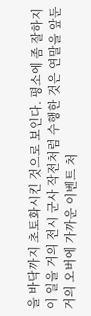을 바닥까지 초토화시킨 것으로 보인다. 평소에 좀 잘하지 이 일을 거의 전시 군사 작전처럼 수행한 것은 연말을 앞둔 거의 오버에 가까운 이벤트 처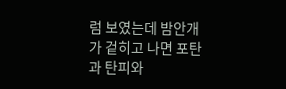럼 보였는데 밤안개가 겉히고 나면 포탄과 탄피와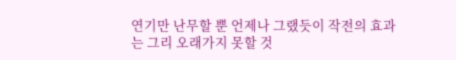연기만 난무할 뿐 언제나 그랬듯이 작전의 효과는 그리 오래가지 못할 것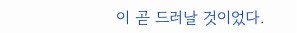이 곧 드러날 것이었다.